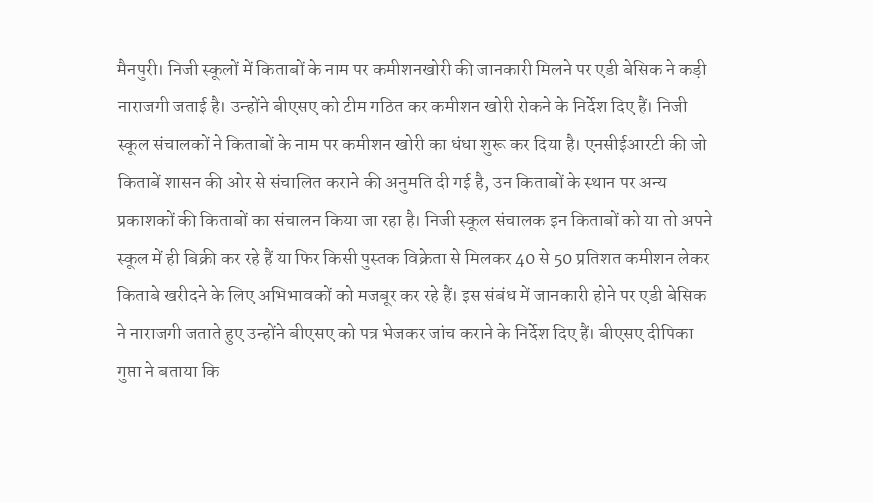मैनपुरी। निजी स्कूलों में किताबों के नाम पर कमीशनखोरी की जानकारी मिलने पर एडी बेसिक ने कड़ी नाराजगी जताई है। उन्होंने बीएसए को टीम गठित कर कमीशन खोरी रोकने के निर्देश दिए हैं। निजी स्कूल संचालकों ने किताबों के नाम पर कमीशन खोरी का धंधा शुरू कर दिया है। एनसीईआरटी की जो किताबें शासन की ओर से संचालित कराने की अनुमति दी गई है, उन किताबों के स्थान पर अन्य प्रकाशकों की किताबों का संचालन किया जा रहा है। निजी स्कूल संचालक इन किताबों को या तो अपने स्कूल में ही बिक्री कर रहे हैं या फिर किसी पुस्तक विक्रेता से मिलकर 40 से 50 प्रतिशत कमीशन लेकर किताबे खरीदने के लिए अभिभावकों को मजबूर कर रहे हैं। इस संबंध में जानकारी होने पर एडी बेसिक ने नाराजगी जताते हुए उन्होंने बीएसए को पत्र भेजकर जांच कराने के निर्देश दिए हैं। बीएसए दीपिका गुप्ता ने बताया कि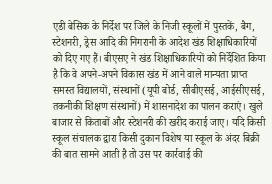एडी बेसिक के निर्देश पर जिले के निजी स्कूलों में पुस्तकें, बैग, स्टेशनरी, ड्रेस आदि की निगरानी के आदेश खंड शिक्षाधिकारियों को दिए गए हैं। बीएसए ने खंड शिक्षाधिकारियों को निर्देशित किया है कि वे अपने-अपने विकास खंड में आने वाले मान्यता प्राप्त समस्त विद्यालयों, संस्थानों (यूपी बोर्ड, सीबीएसई, आईसीएसई, तकनीकी शिक्षण संस्थानों) में शासनादेश का पालन कराएं। खुले बाजार से किताबों और स्टेशनरी की खरीद कराई जाए। यदि किसी स्कूल संचालक द्वारा किसी दुकान विशेष या स्कूल के अंदर बिक्री की बात सामने आती है तो उस पर कार्रवाई की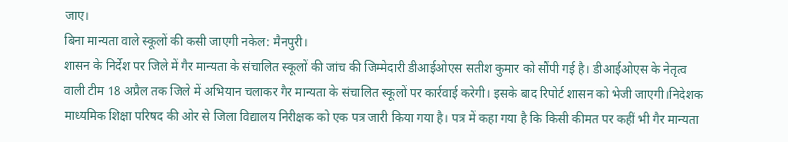जाए।
बिना मान्यता वाले स्कूलों की कसी जाएगी नकेल: मैनपुरी।
शासन के निर्देश पर जिले में गैर मान्यता के संचालित स्कूलों की जांच की जिम्मेदारी डीआईओएस सतीश कुमार को सौंपी गई है। डीआईओएस के नेतृत्व वाली टीम 18 अप्रैल तक जिले में अभियान चलाकर गैर मान्यता के संचालित स्कूलों पर कार्रवाई करेगी। इसके बाद रिपोर्ट शासन को भेजी जाएगी।निदेशक माध्यमिक शिक्षा परिषद की ओर से जिला विद्यालय निरीक्षक को एक पत्र जारी किया गया है। पत्र में कहा गया है कि किसी कीमत पर कहीं भी गैर मान्यता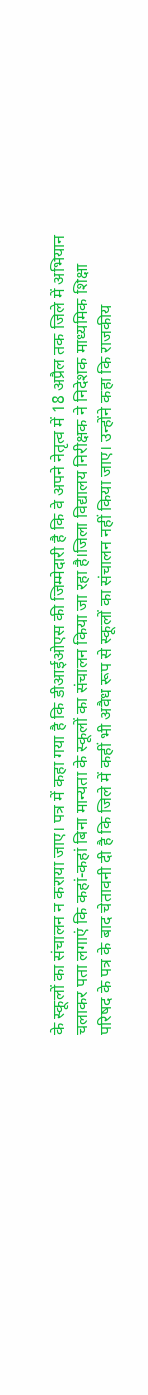के स्कूलों का संचालन न कराया जाए। पत्र में कहा गया है कि डीआईओएस की जिम्मेदारी है कि वे अपने नेतृत्व में 18 अप्रैल तक जिले में अभियान चलाकर पता लगाएं कि कहां-कहां बिना मान्यता के स्कूलों का संचालन किया जा रहा है।जिला विद्यालय निरीक्षक ने निदेशक माध्यमिक शिक्षा परिषद के पत्र के बाद चेतावनी दी है कि जिले में कहीं भी अवैध रूप से स्कूलों का संचालन नहीं किया जाए। उन्होंने कहा कि राजकीय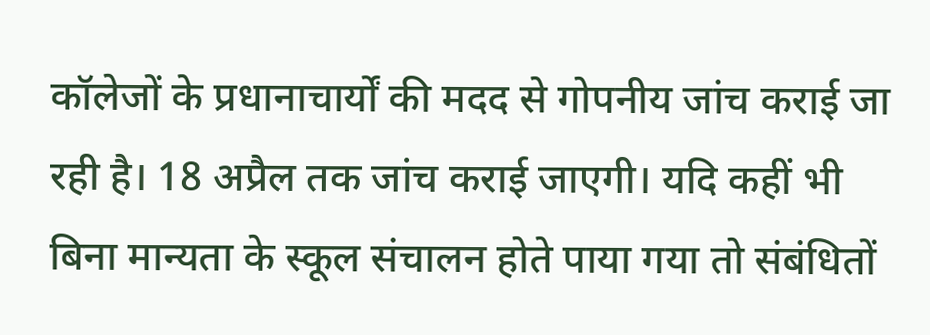कॉलेजों के प्रधानाचार्यों की मदद से गोपनीय जांच कराई जा रही है। 18 अप्रैल तक जांच कराई जाएगी। यदि कहीं भी बिना मान्यता के स्कूल संचालन होते पाया गया तो संबंधितों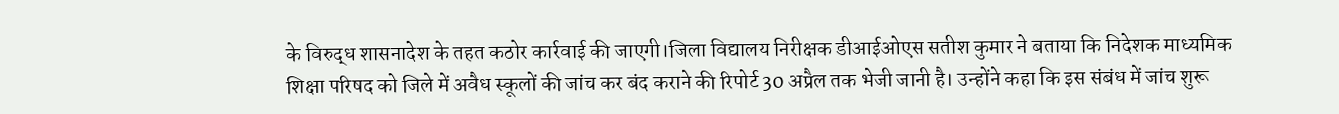के विरुद्ध शासनादेश के तहत कठोर कार्रवाई की जाएगी।जिला विद्यालय निरीक्षक डीआईओएस सतीश कुमार ने बताया कि निदेशक माध्यमिक शिक्षा परिषद को जिले में अवैध स्कूलों की जांच कर बंद कराने की रिपोर्ट 30 अप्रैल तक भेजी जानी है। उन्होंने कहा कि इस संबंध में जांच शुरू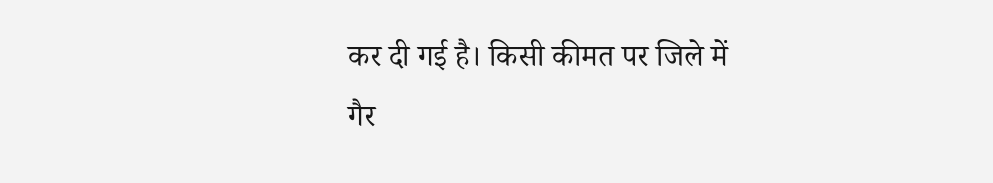कर दी गई है। किसी कीमत पर जिले में गैर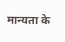मान्यता के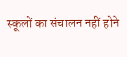स्कूलों का संचालन नहीं होने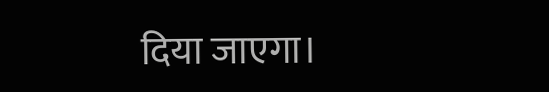दिया जाएगा।